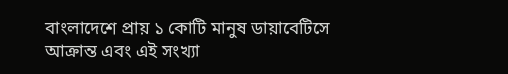বাংলাদেশে প্রায় ১ কোটি মানুষ ডায়াবেটিসে আক্রান্ত এবং এই সংখ্যা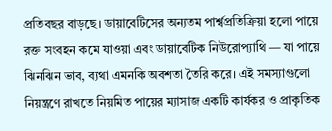প্রতিবছর বাড়ছে। ডায়াবেটিসের অন্যতম পার্শ্বপ্রতিক্রিয়া হলো পায়ে রক্ত সংবহন কমে যাওয়া এবং ডায়াবেটিক নিউরোপ্যাথি — যা পায়ে ঝিনঝিন ভাব, ব্যথা এমনকি অবশতা তৈরি করে। এই সমস্যাগুলো নিয়ন্ত্রণে রাখতে নিয়মিত পায়ের ম্যাসাজ একটি কার্যকর ও প্রাকৃতিক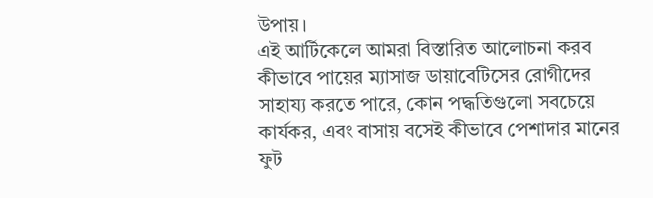উপায়।
এই আর্টিকেলে আমরা বিস্তারিত আলোচনা করব কীভাবে পায়ের ম্যাসাজ ডায়াবেটিসের রোগীদের সাহায্য করতে পারে, কোন পদ্ধতিগুলো সবচেয়ে কার্যকর, এবং বাসায় বসেই কীভাবে পেশাদার মানের ফুট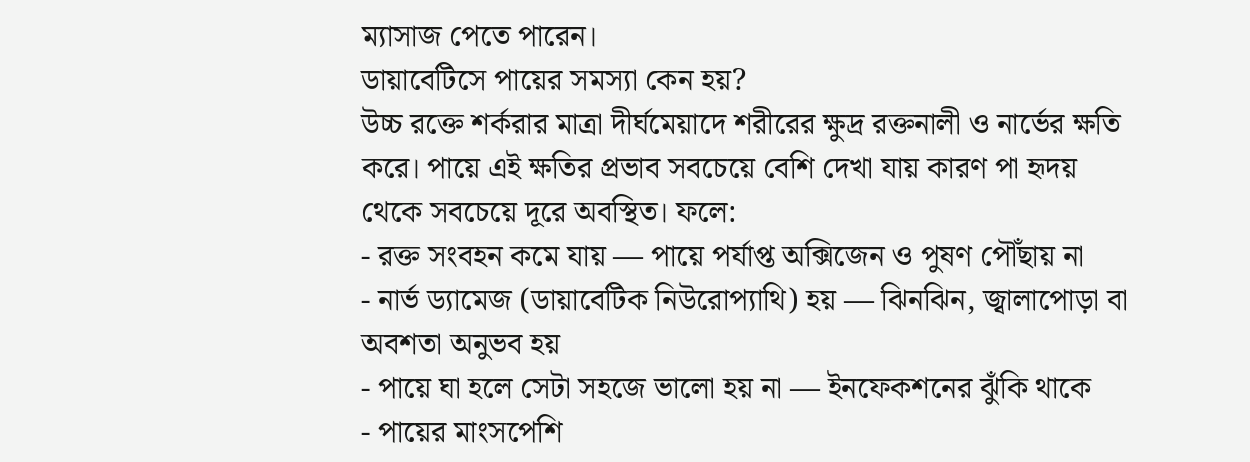ম্যাসাজ পেতে পারেন।
ডায়াবেটিসে পায়ের সমস্যা কেন হয়?
উচ্চ রক্তে শর্করার মাত্রা দীর্ঘমেয়াদে শরীরের ক্ষুদ্র রক্তনালী ও নার্ভের ক্ষতি করে। পায়ে এই ক্ষতির প্রভাব সবচেয়ে বেশি দেখা যায় কারণ পা হৃদয় থেকে সবচেয়ে দূরে অবস্থিত। ফলে:
- রক্ত সংবহন কমে যায় — পায়ে পর্যাপ্ত অক্সিজেন ও পুষণ পৌঁছায় না
- নার্ভ ড্যামেজ (ডায়াবেটিক নিউরোপ্যাথি) হয় — ঝিনঝিন, জ্বালাপোড়া বা অবশতা অনুভব হয়
- পায়ে ঘা হলে সেটা সহজে ভালো হয় না — ইনফেকশনের ঝুঁকি থাকে
- পায়ের মাংসপেশি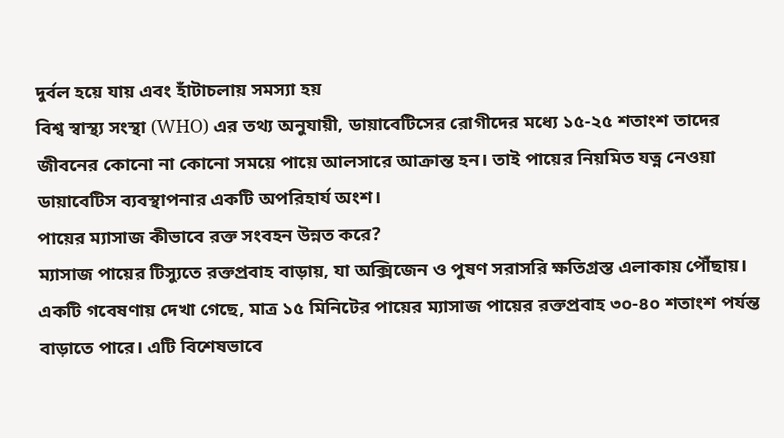দুর্বল হয়ে যায় এবং হাঁটাচলায় সমস্যা হয়
বিশ্ব স্বাস্থ্য সংস্থা (WHO) এর তথ্য অনুযায়ী, ডায়াবেটিসের রোগীদের মধ্যে ১৫-২৫ শতাংশ তাদের জীবনের কোনো না কোনো সময়ে পায়ে আলসারে আক্রান্ত হন। তাই পায়ের নিয়মিত যত্ন নেওয়া ডায়াবেটিস ব্যবস্থাপনার একটি অপরিহার্য অংশ।
পায়ের ম্যাসাজ কীভাবে রক্ত সংবহন উন্নত করে?
ম্যাসাজ পায়ের টিস্যুতে রক্তপ্রবাহ বাড়ায়, যা অক্সিজেন ও পুষণ সরাসরি ক্ষতিগ্রস্ত এলাকায় পৌঁছায়। একটি গবেষণায় দেখা গেছে, মাত্র ১৫ মিনিটের পায়ের ম্যাসাজ পায়ের রক্তপ্রবাহ ৩০-৪০ শতাংশ পর্যন্ত বাড়াতে পারে। এটি বিশেষভাবে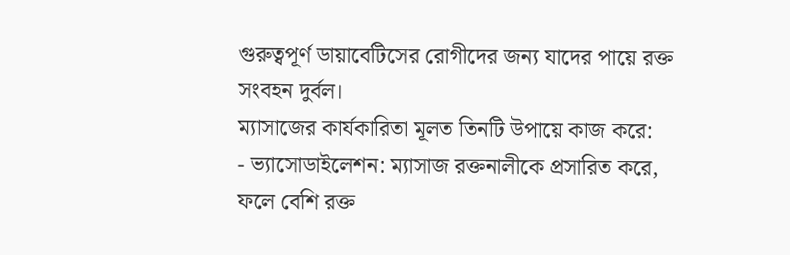গুরুত্বপূর্ণ ডায়াবেটিসের রোগীদের জন্য যাদের পায়ে রক্ত সংবহন দুর্বল।
ম্যাসাজের কার্যকারিতা মূলত তিনটি উপায়ে কাজ করে:
- ভ্যাসোডাইলেশন: ম্যাসাজ রক্তনালীকে প্রসারিত করে, ফলে বেশি রক্ত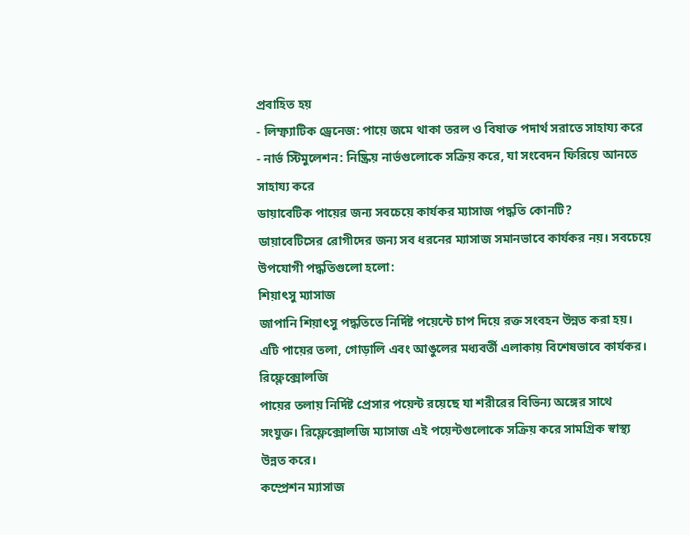প্রবাহিত হয়
- লিম্ফ্যাটিক ড্রেনেজ: পায়ে জমে থাকা তরল ও বিষাক্ত পদার্থ সরাতে সাহায্য করে
- নার্ভ স্টিমুলেশন: নিষ্ক্রিয় নার্ভগুলোকে সক্রিয় করে, যা সংবেদন ফিরিয়ে আনতে সাহায্য করে
ডায়াবেটিক পায়ের জন্য সবচেয়ে কার্যকর ম্যাসাজ পদ্ধতি কোনটি?
ডায়াবেটিসের রোগীদের জন্য সব ধরনের ম্যাসাজ সমানভাবে কার্যকর নয়। সবচেয়ে উপযোগী পদ্ধতিগুলো হলো:
শিয়াৎসু ম্যাসাজ
জাপানি শিয়াৎসু পদ্ধতিতে নির্দিষ্ট পয়েন্টে চাপ দিয়ে রক্ত সংবহন উন্নত করা হয়। এটি পায়ের তলা, গোড়ালি এবং আঙুলের মধ্যবর্তী এলাকায় বিশেষভাবে কার্যকর।
রিফ্লেক্সোলজি
পায়ের তলায় নির্দিষ্ট প্রেসার পয়েন্ট রয়েছে যা শরীরের বিভিন্য অঙ্গের সাথে সংযুক্ত। রিফ্লেক্সোলজি ম্যাসাজ এই পয়েন্টগুলোকে সক্রিয় করে সামগ্রিক স্বাস্থ্য উন্নত করে।
কম্প্রেশন ম্যাসাজ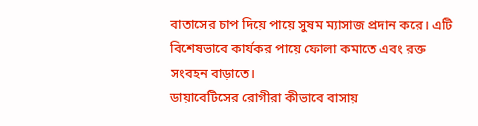বাতাসের চাপ দিয়ে পায়ে সুষম ম্যাসাজ প্রদান করে। এটি বিশেষভাবে কার্যকর পায়ে ফোলা কমাতে এবং রক্ত সংবহন বাড়াতে।
ডায়াবেটিসের রোগীরা কীভাবে বাসায়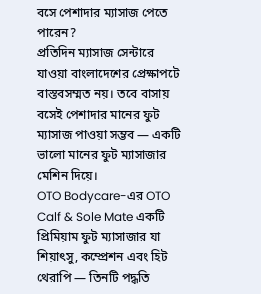বসে পেশাদার ম্যাসাজ পেতে পারেন?
প্রতিদিন ম্যাসাজ সেন্টারে যাওয়া বাংলাদেশের প্রেক্ষাপটে বাস্তবসম্মত নয়। তবে বাসায় বসেই পেশাদার মানের ফুট ম্যাসাজ পাওয়া সম্ভব — একটি ভালো মানের ফুট ম্যাসাজার মেশিন দিয়ে।
OTO Bodycare-এর OTO Calf & Sole Mate একটি প্রিমিয়াম ফুট ম্যাসাজার যা শিয়াৎসু, কম্প্রেশন এবং হিট থেরাপি — তিনটি পদ্ধতি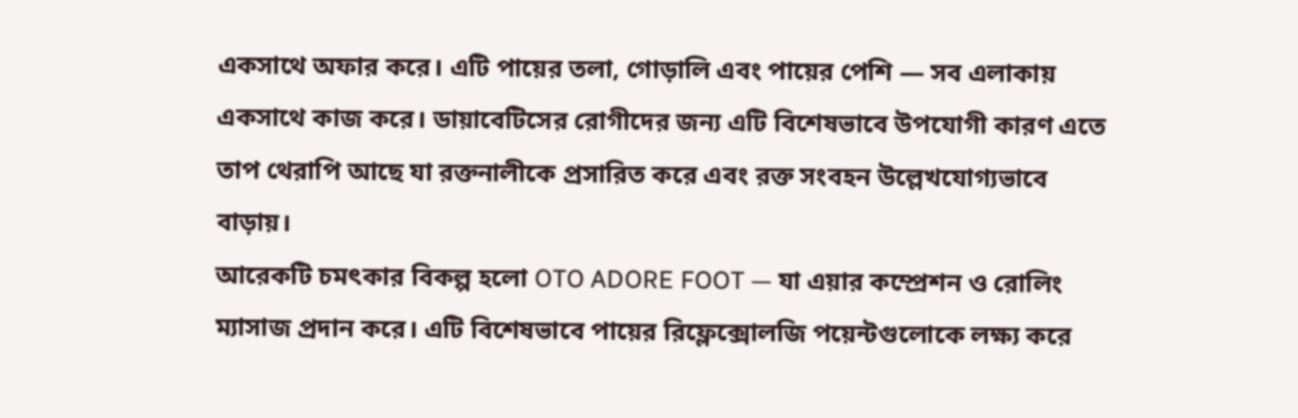একসাথে অফার করে। এটি পায়ের তলা, গোড়ালি এবং পায়ের পেশি — সব এলাকায় একসাথে কাজ করে। ডায়াবেটিসের রোগীদের জন্য এটি বিশেষভাবে উপযোগী কারণ এতে তাপ থেরাপি আছে যা রক্তনালীকে প্রসারিত করে এবং রক্ত সংবহন উল্লেখযোগ্যভাবে বাড়ায়।
আরেকটি চমৎকার বিকল্প হলো OTO ADORE FOOT — যা এয়ার কম্প্রেশন ও রোলিং ম্যাসাজ প্রদান করে। এটি বিশেষভাবে পায়ের রিফ্লেক্সোলজি পয়েন্টগুলোকে লক্ষ্য করে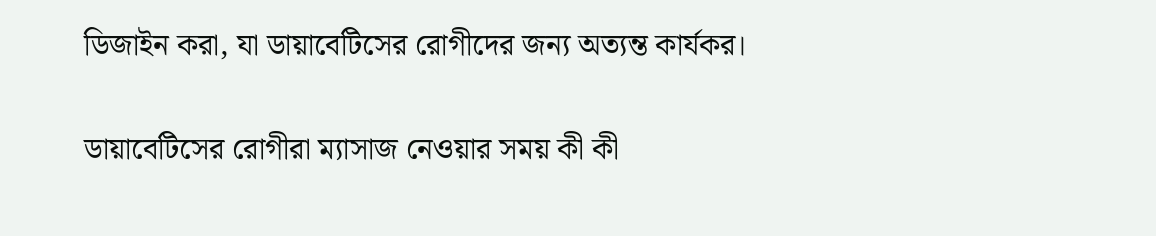ডিজাইন করা, যা ডায়াবেটিসের রোগীদের জন্য অত্যন্ত কার্যকর।

ডায়াবেটিসের রোগীরা ম্যাসাজ নেওয়ার সময় কী কী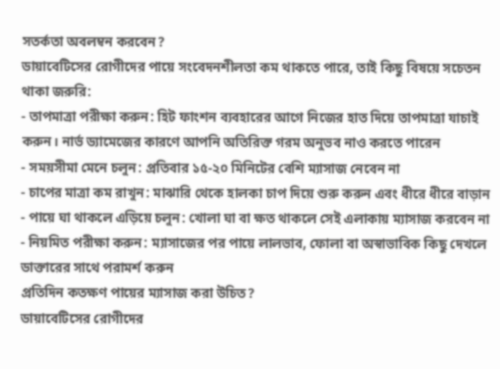সতর্কতা অবলম্বন করবেন?
ডায়াবেটিসের রোগীদের পায়ে সংবেদনশীলতা কম থাকতে পারে, তাই কিছু বিষয়ে সচেতন থাকা জরুরি:
- তাপমাত্রা পরীক্ষা করুন: হিট ফাংশন ব্যবহারের আগে নিজের হাত দিয়ে তাপমাত্রা যাচাই করুন। নার্ভ ড্যামেজের কারণে আপনি অতিরিক্ত গরম অনুভব নাও করতে পারেন
- সময়সীমা মেনে চলুন: প্রতিবার ১৫-২০ মিনিটের বেশি ম্যাসাজ নেবেন না
- চাপের মাত্রা কম রাখুন: মাঝারি থেকে হালকা চাপ দিয়ে শুরু করুন এবং ধীরে ধীরে বাড়ান
- পায়ে ঘা থাকলে এড়িয়ে চলুন: খোলা ঘা বা ক্ষত থাকলে সেই এলাকায় ম্যাসাজ করবেন না
- নিয়মিত পরীক্ষা করুন: ম্যাসাজের পর পায়ে লালভাব, ফোলা বা অস্বাভাবিক কিছু দেখলে ডাক্তারের সাথে পরামর্শ করুন
প্রতিদিন কতক্ষণ পায়ের ম্যাসাজ করা উচিত?
ডায়াবেটিসের রোগীদের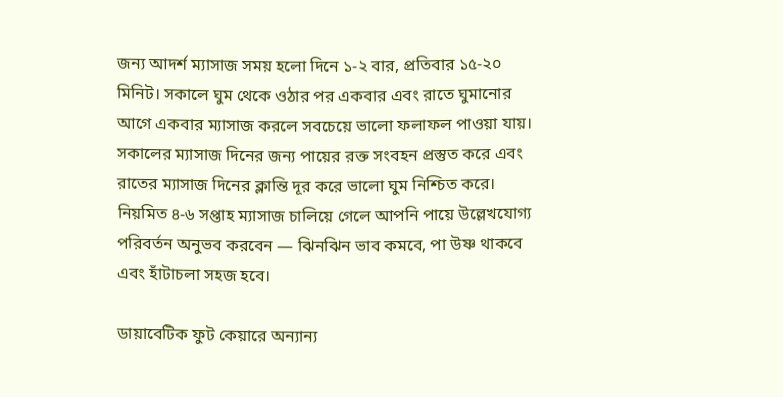জন্য আদর্শ ম্যাসাজ সময় হলো দিনে ১-২ বার, প্রতিবার ১৫-২০ মিনিট। সকালে ঘুম থেকে ওঠার পর একবার এবং রাতে ঘুমানোর আগে একবার ম্যাসাজ করলে সবচেয়ে ভালো ফলাফল পাওয়া যায়। সকালের ম্যাসাজ দিনের জন্য পায়ের রক্ত সংবহন প্রস্তুত করে এবং রাতের ম্যাসাজ দিনের ক্লান্তি দূর করে ভালো ঘুম নিশ্চিত করে।
নিয়মিত ৪-৬ সপ্তাহ ম্যাসাজ চালিয়ে গেলে আপনি পায়ে উল্লেখযোগ্য পরিবর্তন অনুভব করবেন — ঝিনঝিন ভাব কমবে, পা উষ্ণ থাকবে এবং হাঁটাচলা সহজ হবে।

ডায়াবেটিক ফুট কেয়ারে অন্যান্য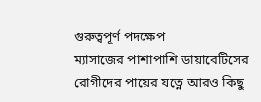গুরুত্বপূর্ণ পদক্ষেপ
ম্যাসাজের পাশাপাশি ডায়াবেটিসের রোগীদের পায়ের যত্নে আরও কিছু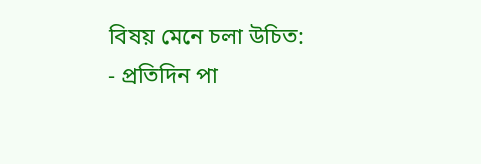বিষয় মেনে চলা উচিত:
- প্রতিদিন পা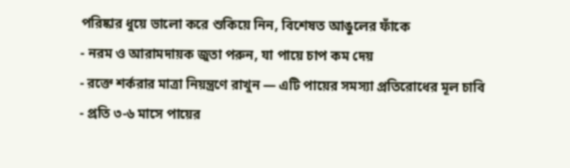পরিষ্কার ধুয়ে ভালো করে শুকিয়ে নিন, বিশেষত আঙুলের ফাঁকে
- নরম ও আরামদায়ক জুতা পরুন, যা পায়ে চাপ কম দেয়
- রক্তে শর্করার মাত্রা নিয়ন্ত্রণে রাখুন — এটি পায়ের সমস্যা প্রতিরোধের মূল চাবি
- প্রতি ৩-৬ মাসে পায়ের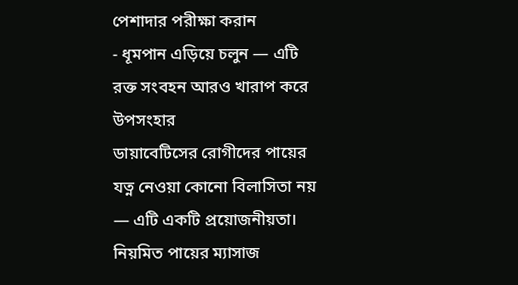পেশাদার পরীক্ষা করান
- ধূমপান এড়িয়ে চলুন — এটি রক্ত সংবহন আরও খারাপ করে
উপসংহার
ডায়াবেটিসের রোগীদের পায়ের যত্ন নেওয়া কোনো বিলাসিতা নয় — এটি একটি প্রয়োজনীয়তা। নিয়মিত পায়ের ম্যাসাজ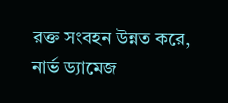রক্ত সংবহন উন্নত করে, নার্ভ ড্যামেজ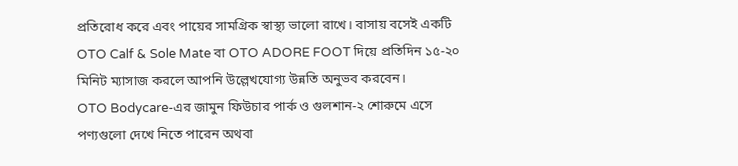প্রতিরোধ করে এবং পায়ের সামগ্রিক স্বাস্থ্য ভালো রাখে। বাসায় বসেই একটি OTO Calf & Sole Mate বা OTO ADORE FOOT দিয়ে প্রতিদিন ১৫-২০ মিনিট ম্যাসাজ করলে আপনি উল্লেখযোগ্য উন্নতি অনুভব করবেন।
OTO Bodycare-এর জামুন ফিউচার পার্ক ও গুলশান-২ শোরুমে এসে পণ্যগুলো দেখে নিতে পারেন অথবা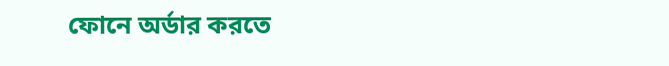ফোনে অর্ডার করতে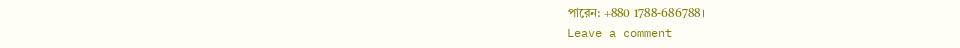পারেন: +880 1788-686788।
Leave a comment